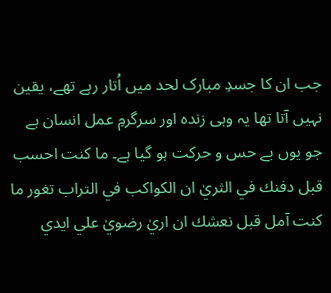جب ان کا جسدِ مبارک لحد میں اُتار رہے تھے، یقین نہیں آتا تھا یہ وہی زندہ اور سرگرمِ عمل انسان ہے جو یوں بے حس و حرکت ہو گیا ہے۔ ما كنت احسب قبل دفنك في الثريٰ ان الكواكب في التراب تغور ما كنت آمل قبل نعشك ان اريٰ رضويٰ علي ايدي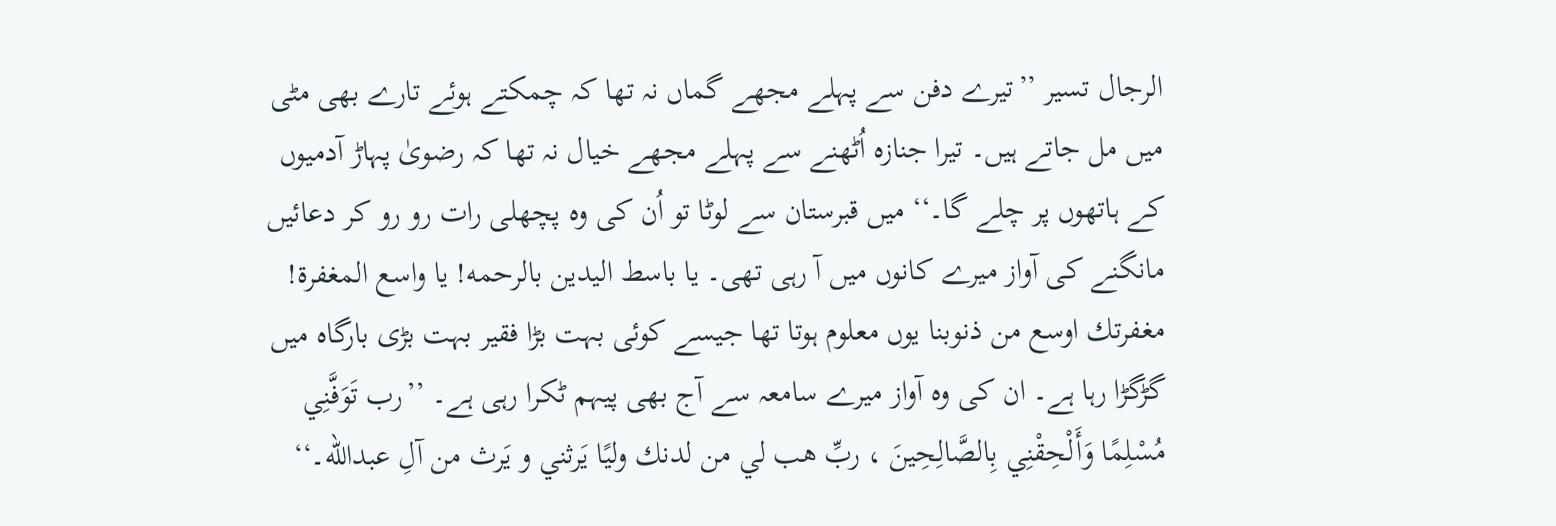الرجال تسير ’’تیرے دفن سے پہلے مجھے گماں نہ تھا کہ چمکتے ہوئے تارے بھی مٹی میں مل جاتے ہیں۔ تیرا جنازہ اُٹھنے سے پہلے مجھے خیال نہ تھا کہ رضویٰ پہاڑ آدمیوں کے ہاتھوں پر چلے گا۔‘‘ میں قبرستان سے لوٹا تو اُن کی وہ پچھلی رات رو رو کر دعائیں مانگنے کی آواز میرے کانوں میں آ رہی تھی۔ يا باسط اليدين بالرحمه! يا واسع المغفرة! مغفرتك اوسع من ذنوبنا یوں معلوم ہوتا تھا جیسے کوئی بہت بڑا فقیر بہت بڑی بارگاہ میں گڑگڑا رہا ہے۔ ان کی وہ آواز میرے سامعہ سے آج بھی پیہم ٹکرا رہی ہے۔ ’’رب تَوَفَّنِي مُسْلِمًا وَأَلْحِقْنِي بِالصَّالِحِينَ ، ربِّ هب لي من لدنك وليًا يَرثني و يَرث من آلِ عبدالله۔‘‘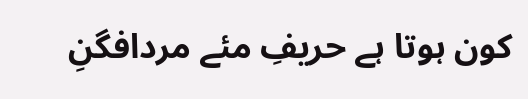کون ہوتا ہے حریفِ مئے مردافگنِ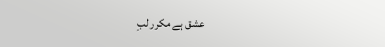عشق ہے مکرر لبِ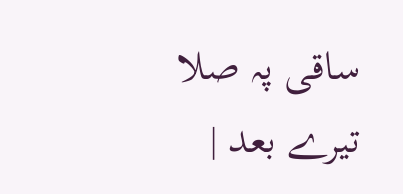ساقی پہ صلا تیرے بعد |